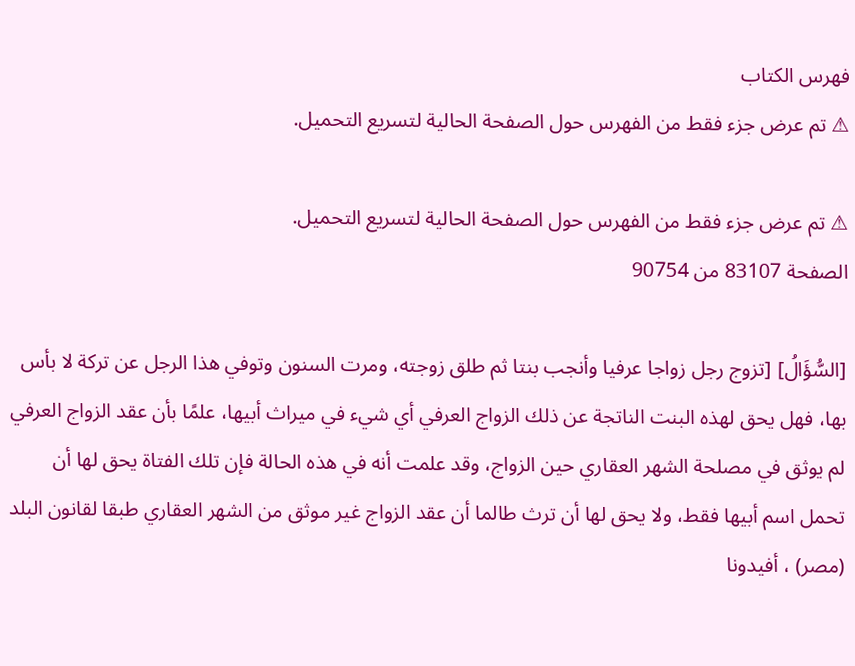فهرس الكتاب
⚠ تم عرض جزء فقط من الفهرس حول الصفحة الحالية لتسريع التحميل.

⚠ تم عرض جزء فقط من الفهرس حول الصفحة الحالية لتسريع التحميل.
الصفحة 83107 من 90754

[السُّؤَالُ] [تزوج رجل زواجا عرفيا وأنجب بنتا ثم طلق زوجته، ومرت السنون وتوفي هذا الرجل عن تركة لا بأس بها، فهل يحق لهذه البنت الناتجة عن ذلك الزواج العرفي أي شيء في ميراث أبيها، علمًا بأن عقد الزواج العرفي لم يوثق في مصلحة الشهر العقاري حين الزواج، وقد علمت أنه في هذه الحالة فإن تلك الفتاة يحق لها أن تحمل اسم أبيها فقط، ولا يحق لها أن ترث طالما أن عقد الزواج غير موثق من الشهر العقاري طبقا لقانون البلد (مصر) ، أفيدونا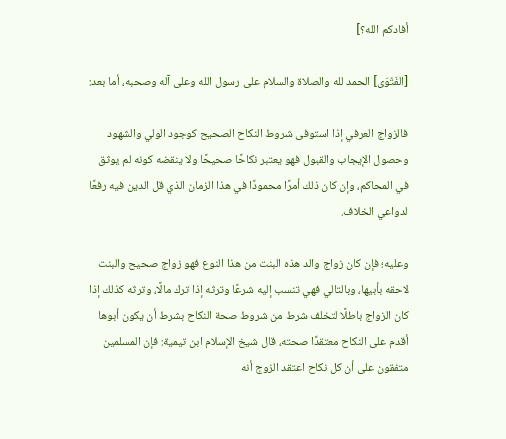أفادكم الله؟]

[الفَتْوَى] الحمد لله والصلاة والسلام على رسول الله وعلى آله وصحبه، أما بعد:

فالزواج العرفي إذا استوفى شروط النكاح الصحيح كوجود الولي والشهود وحصول الإيجاب والقبول فهو يعتبر نكاحًا صحيحًا ولا ينقضه كونه لم يوثق في المحاكم، وإن كان ذلك أمرًا محمودًا في هذا الزمان الذي قل الدين فيه رفعًا لدواعي الخلاف.

وعليه؛ فإن كان زواج والد هذه البنت من هذا النوع فهو زواج صحيح والبنت لاحقه بأبيها، وبالتالي فهي تنسب إليه شرعًا وترثه إذا ترك مالًا، وترثه كذلك إذا كان الزواج باطلًا لتخلف شرط من شروط صحة النكاح بشرط أن يكون أبوها أقدم على النكاح معتقدًا صحته، قال شيخ الإسلام ابن تيمية: فإن المسلمين متفقون على أن كل نكاح اعتقد الزوج أنه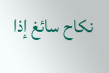نكاح سائغ إذا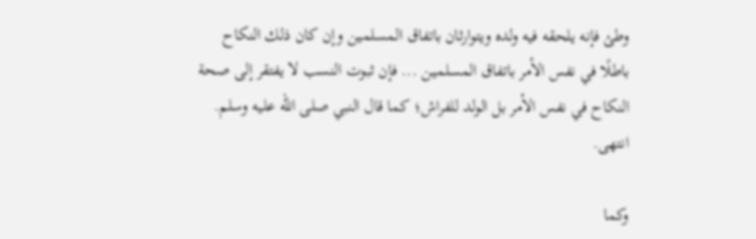وطئ فإنه يلحقه فيه ولده ويتوارثان باتفاق المسلمين وإن كان ذلك النكاح باطلًا في نفس الأمر باتفاق المسلمين ... فإن ثبوت النسب لا يفتقر إلى صحة النكاح في نفس الأمر بل الولد للفراش؛ كما قال النبي صلى الله عليه وسلم. انتهى.

وكما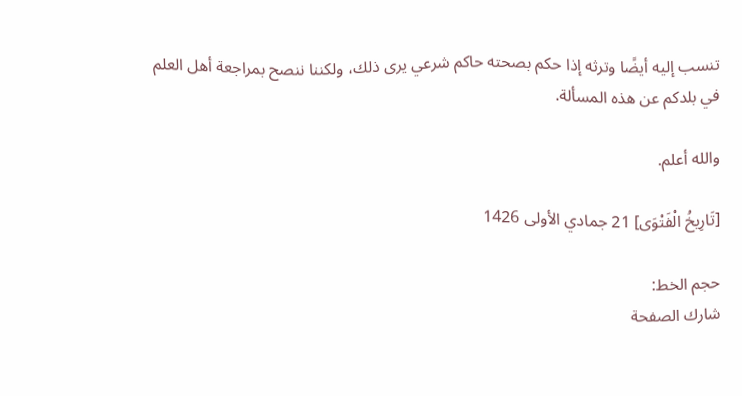تنسب إليه أيضًا وترثه إذا حكم بصحته حاكم شرعي يرى ذلك، ولكننا ننصح بمراجعة أهل العلم في بلدكم عن هذه المسألة.

والله أعلم.

[تَارِيخُ الْفَتْوَى] 21 جمادي الأولى 1426

حجم الخط:
شارك الصفحة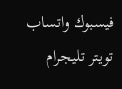فيسبوك واتساب تويتر تليجرام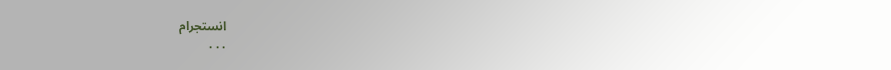انستجرام
. . .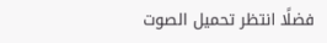فضلًا انتظر تحميل الصوت